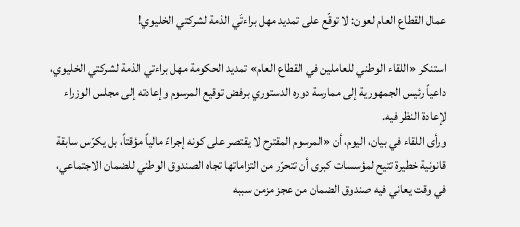عمال القطاع العام لعون: لا توقّع على تمديد مهل براءتَي الذمة لشركتي الخليوي!

استنكر «اللقاء الوطني للعاملين في القطاع العام» تمديد الحكومة مهل براءتي الذمة لشركتي الخليوي، داعياً رئيس الجمهورية إلى ممارسة دوره الدستوري برفض توقيع المرسوم وإعادته إلى مجلس الوزراء لإعادة النظر فيه.
ورأى اللقاء في بيان، اليوم، أن «المرسوم المقترح لا يقتصر على كونه إجراءً مالياً مؤقتاً، بل يكرّس سابقة قانونية خطيرة تتيح لمؤسسات كبرى أن تتحرّر من التزاماتها تجاه الصندوق الوطني للضمان الاجتماعي، في وقت يعاني فيه صندوق الضمان من عجز مزمن سببه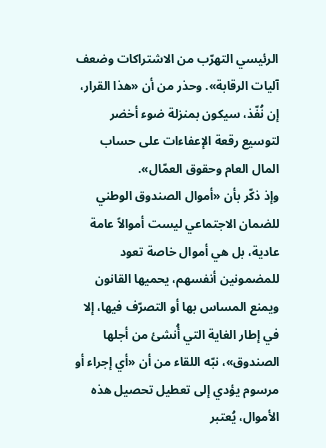الرئيسي التهرّب من الاشتراكات وضعف آليات الرقابة». وحذر من أن «هذا القرار، إن نُفّذ، سيكون بمنزلة ضوء أخضر لتوسيع رقعة الإعفاءات على حساب المال العام وحقوق العمّال».
وإذ ذكّر بأن «أموال الصندوق الوطني للضمان الاجتماعي ليست أموالاً عامة عادية، بل هي أموال خاصة تعود للمضمونين أنفسهم، يحميها القانون ويمنع المساس بها أو التصرّف فيها، إلا في إطار الغاية التي أُنشئ من أجلها الصندوق»، نبّه اللقاء من أن «أي إجراء أو مرسوم يؤدي إلى تعطيل تحصيل هذه الأموال، يُعتبر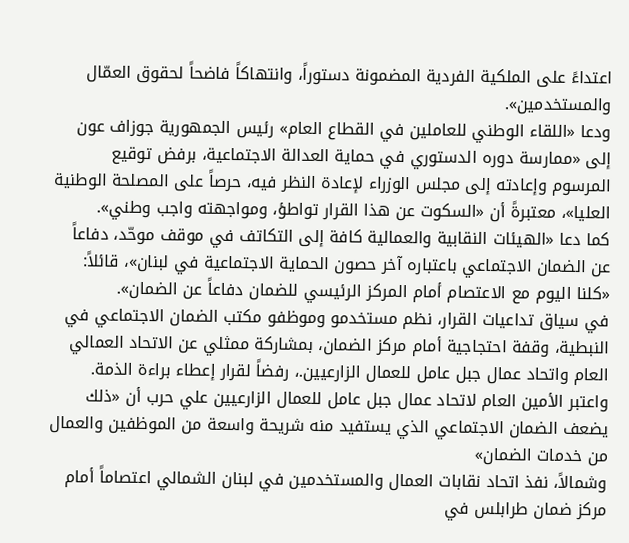اعتداءً على الملكية الفردية المضمونة دستوراً، وانتهاكاً فاضحاً لحقوق العمّال والمستخدمين».
ودعا «اللقاء الوطني للعاملين في القطاع العام» رئيس الجمهورية جوزاف عون إلى «ممارسة دوره الدستوري في حماية العدالة الاجتماعية، برفض توقيع المرسوم وإعادته إلى مجلس الوزراء لإعادة النظر فيه، حرصاً على المصلحة الوطنية العليا»، معتبرةً أن «السكوت عن هذا القرار تواطؤ، ومواجهته واجب وطني».
كما دعا «الهيئات النقابية والعمالية كافة إلى التكاتف في موقف موحّد، دفاعاً عن الضمان الاجتماعي باعتباره آخر حصون الحماية الاجتماعية في لبنان»، قائلاً: «كلنا اليوم مع الاعتصام أمام المركز الرئيسي للضمان دفاعاً عن الضمان».
في سياق تداعيات القرار، نظم مستخدمو وموظفو مكتب الضمان الاجتماعي في النبطية، وقفة احتجاجية أمام مركز الضمان، بمشاركة ممثلي عن الاتحاد العمالي العام واتحاد عمال جبل عامل للعمال الزارعيين.، رفضاً لقرار إعطاء براءة الذمة.
واعتبر الأمين العام لاتحاد عمال جبل عامل للعمال الزارعيين علي حرب أن «ذلك يضعف الضمان الاجتماعي الذي يستفيد منه شريحة واسعة من الموظفين والعمال من خدمات الضمان»
وشمالاً، نفذ اتحاد نقابات العمال والمستخدمين في لبنان الشمالي اعتصاماً أمام مركز ضمان طرابلس في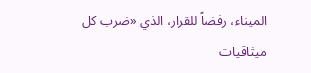الميناء، رفضاً للقرار، الذي «ضرب كل ميثاقيات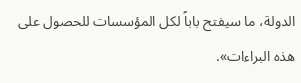الدولة، ما سيفتح باباً لكل المؤسسات للحصول على هذه البراءات».